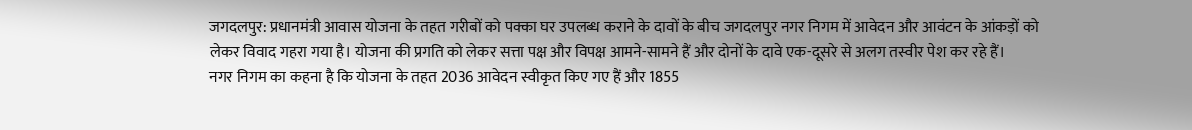जगदलपुर: प्रधानमंत्री आवास योजना के तहत गरीबों को पक्का घर उपलब्ध कराने के दावों के बीच जगदलपुर नगर निगम में आवेदन और आवंटन के आंकड़ों को लेकर विवाद गहरा गया है। योजना की प्रगति को लेकर सत्ता पक्ष और विपक्ष आमने-सामने हैं और दोनों के दावे एक-दूसरे से अलग तस्वीर पेश कर रहे हैं।
नगर निगम का कहना है कि योजना के तहत 2036 आवेदन स्वीकृत किए गए हैं और 1855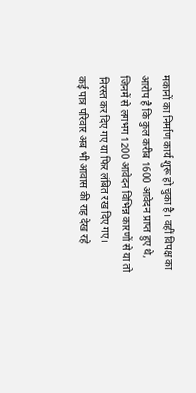मकानों का निर्माण कार्य शुरू हो चुका है। वहीं विपक्ष का आरोप है कि कुल करीब 1600 आवेदन प्राप्त हुए थे, जिनमें से लगभग 1200 आवेदन विभिन्न कारणों से या तो निरस्त कर दिए गए या फिर लंबित रख दिए गए।
कई पात्र परिवार अब भी आवास की राह देख रहे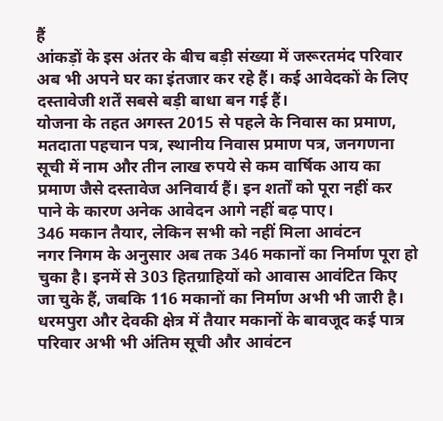हैं
आंकड़ों के इस अंतर के बीच बड़ी संख्या में जरूरतमंद परिवार अब भी अपने घर का इंतजार कर रहे हैं। कई आवेदकों के लिए दस्तावेजी शर्तें सबसे बड़ी बाधा बन गई हैं।
योजना के तहत अगस्त 2015 से पहले के निवास का प्रमाण, मतदाता पहचान पत्र, स्थानीय निवास प्रमाण पत्र, जनगणना सूची में नाम और तीन लाख रुपये से कम वार्षिक आय का प्रमाण जैसे दस्तावेज अनिवार्य हैं। इन शर्तों को पूरा नहीं कर पाने के कारण अनेक आवेदन आगे नहीं बढ़ पाए।
346 मकान तैयार, लेकिन सभी को नहीं मिला आवंटन
नगर निगम के अनुसार अब तक 346 मकानों का निर्माण पूरा हो चुका है। इनमें से 303 हितग्राहियों को आवास आवंटित किए जा चुके हैं, जबकि 116 मकानों का निर्माण अभी भी जारी है।
धरमपुरा और देवकी क्षेत्र में तैयार मकानों के बावजूद कई पात्र परिवार अभी भी अंतिम सूची और आवंटन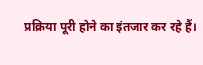प्रक्रिया पूरी होने का इंतजार कर रहे हैं।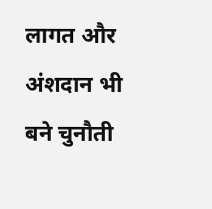लागत और अंशदान भी बने चुनौती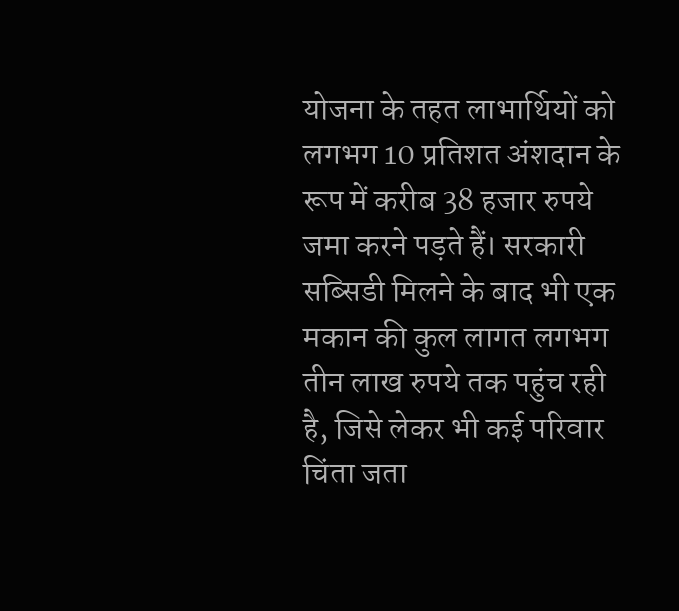योजना के तहत लाभार्थियों को लगभग 10 प्रतिशत अंशदान के रूप में करीब 38 हजार रुपये जमा करने पड़ते हैं। सरकारी सब्सिडी मिलने के बाद भी एक मकान की कुल लागत लगभग तीन लाख रुपये तक पहुंच रही है, जिसे लेकर भी कई परिवार चिंता जता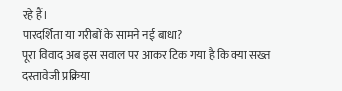रहे हैं।
पारदर्शिता या गरीबों के सामने नई बाधा?
पूरा विवाद अब इस सवाल पर आकर टिक गया है कि क्या सख्त दस्तावेजी प्रक्रिया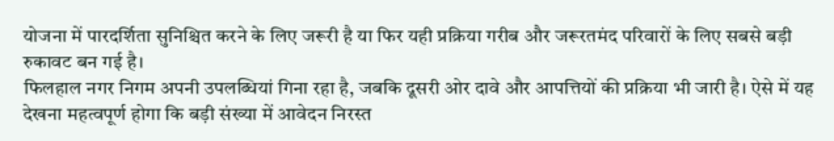योजना में पारदर्शिता सुनिश्चित करने के लिए जरूरी है या फिर यही प्रक्रिया गरीब और जरूरतमंद परिवारों के लिए सबसे बड़ी रुकावट बन गई है।
फिलहाल नगर निगम अपनी उपलब्धियां गिना रहा है, जबकि दूसरी ओर दावे और आपत्तियों की प्रक्रिया भी जारी है। ऐसे में यह देखना महत्वपूर्ण होगा कि बड़ी संख्या में आवेदन निरस्त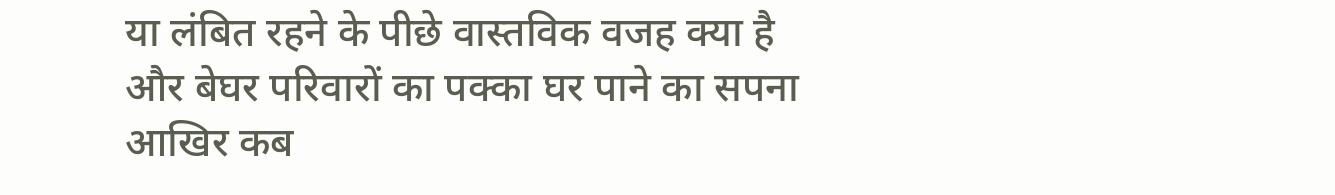या लंबित रहने के पीछे वास्तविक वजह क्या है और बेघर परिवारों का पक्का घर पाने का सपना आखिर कब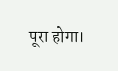पूरा होगा।